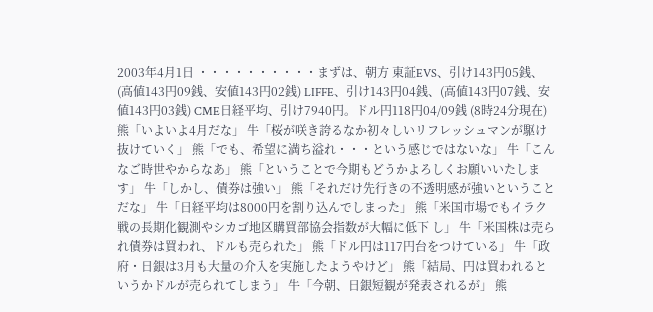2003年4月1日 ・・・・・・・・・・まずは、朝方 東証EVS、引け143円05銭、(高値143円09銭、安値143円02銭) LIFFE、引け143円04銭、(高値143円07銭、安値143円03銭) CME日経平均、引け7940円。ドル円118円04/09銭 (8時24分現在) 熊「いよいよ4月だな」 牛「桜が咲き誇るなか初々しいリフレッシュマンが駆け抜けていく」 熊「でも、希望に満ち溢れ・・・という感じではないな」 牛「こんなご時世やからなあ」 熊「ということで今期もどうかよろしくお願いいたします」 牛「しかし、債券は強い」 熊「それだけ先行きの不透明感が強いということだな」 牛「日経平均は8000円を割り込んでしまった」 熊「米国市場でもイラク戦の長期化観測やシカゴ地区購買部協会指数が大幅に低下 し」 牛「米国株は売られ債券は買われ、ドルも売られた」 熊「ドル円は117円台をつけている」 牛「政府・日銀は3月も大量の介入を実施したようやけど」 熊「結局、円は買われるというかドルが売られてしまう」 牛「今朝、日銀短観が発表されるが」 熊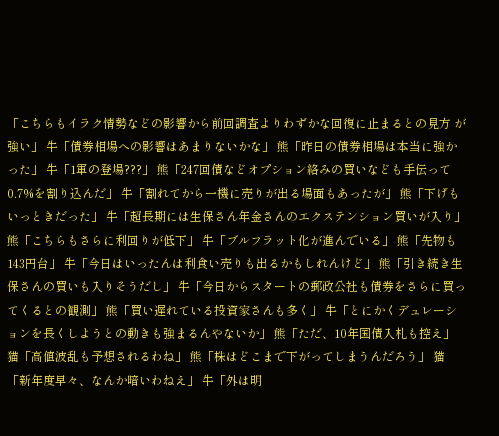「こちらもイラク情勢などの影響から前回調査よりわずかな回復に止まるとの見方 が強い」 牛「債券相場への影響はあまりないかな」 熊「昨日の債券相場は本当に強かった」 牛「1軍の登場???」 熊「247回債などオプション絡みの買いなども手伝って0.7%を割り込んだ」 牛「割れてから一機に売りが出る場面もあったが」 熊「下げもいっときだった」 牛「超長期には生保さん年金さんのエクステンション買いが入り」 熊「こちらもさらに利回りが低下」 牛「ブルフラット化が進んでいる」 熊「先物も143円台」 牛「今日はいったんは利食い売りも出るかもしれんけど」 熊「引き続き生保さんの買いも入りそうだし」 牛「今日からスタートの郵政公社も債券をさらに買ってくるとの観測」 熊「買い遅れている投資家さんも多く」 牛「とにかくデュレーションを長くしようとの動きも強まるんやないか」 熊「ただ、10年国債入札も控え」 猫「高値波乱も予想されるわね」 熊「株はどこまで下がってしまうんだろう」 猫「新年度早々、なんか暗いわねえ」 牛「外は明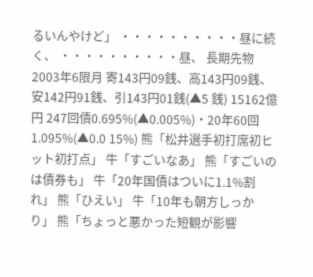るいんやけど」 ・・・・・・・・・・昼に続く、 ・・・・・・・・・・昼、 長期先物2003年6限月 寄143円09銭、高143円09銭、安142円91銭、引143円01銭(▲5 銭) 15162億円 247回債0.695%(▲0.005%)・20年60回1.095%(▲0.0 15%) 熊「松井選手初打席初ヒット初打点」 牛「すごいなあ」 熊「すごいのは債券も」 牛「20年国債はついに1.1%割れ」 熊「ひえい」 牛「10年も朝方しっかり」 熊「ちょっと悪かった短観が影響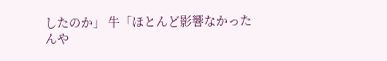したのか」 牛「ほとんど影響なかったんや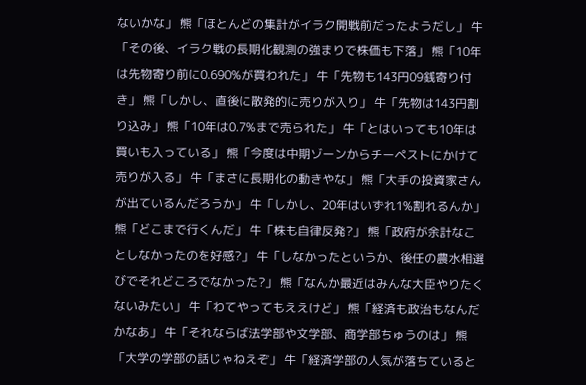ないかな」 熊「ほとんどの集計がイラク開戦前だったようだし」 牛「その後、イラク戦の長期化観測の強まりで株価も下落」 熊「10年は先物寄り前に0.690%が買われた」 牛「先物も143円09銭寄り付き」 熊「しかし、直後に散発的に売りが入り」 牛「先物は143円割り込み」 熊「10年は0.7%まで売られた」 牛「とはいっても10年は買いも入っている」 熊「今度は中期ゾーンからチーペストにかけて売りが入る」 牛「まさに長期化の動きやな」 熊「大手の投資家さんが出ているんだろうか」 牛「しかし、20年はいずれ1%割れるんか」 熊「どこまで行くんだ」 牛「株も自律反発?」 熊「政府が余計なことしなかったのを好感?」 牛「しなかったというか、後任の農水相選びでそれどころでなかった?」 熊「なんか最近はみんな大臣やりたくないみたい」 牛「わてやってもええけど」 熊「経済も政治もなんだかなあ」 牛「それならば法学部や文学部、商学部ちゅうのは」 熊「大学の学部の話じゃねえぞ」 牛「経済学部の人気が落ちていると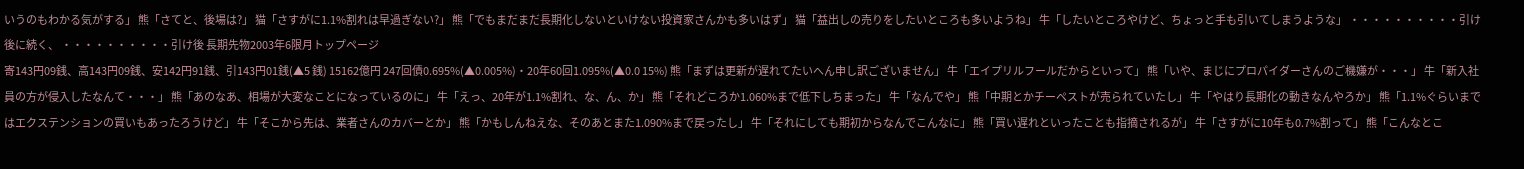いうのもわかる気がする」 熊「さてと、後場は?」 猫「さすがに1.1%割れは早過ぎない?」 熊「でもまだまだ長期化しないといけない投資家さんかも多いはず」 猫「益出しの売りをしたいところも多いようね」 牛「したいところやけど、ちょっと手も引いてしまうような」 ・・・・・・・・・・引け後に続く、 ・・・・・・・・・・引け後 長期先物2003年6限月トップページ
寄143円09銭、高143円09銭、安142円91銭、引143円01銭(▲5 銭) 15162億円 247回債0.695%(▲0.005%)・20年60回1.095%(▲0.0 15%) 熊「まずは更新が遅れてたいへん申し訳ございません」 牛「エイプリルフールだからといって」 熊「いや、まじにプロパイダーさんのご機嫌が・・・」 牛「新入社員の方が侵入したなんて・・・」 熊「あのなあ、相場が大変なことになっているのに」 牛「えっ、20年が1.1%割れ、な、ん、か」 熊「それどころか1.060%まで低下しちまった」 牛「なんでや」 熊「中期とかチーペストが売られていたし」 牛「やはり長期化の動きなんやろか」 熊「1.1%ぐらいまではエクステンションの買いもあったろうけど」 牛「そこから先は、業者さんのカバーとか」 熊「かもしんねえな、そのあとまた1.090%まで戻ったし」 牛「それにしても期初からなんでこんなに」 熊「買い遅れといったことも指摘されるが」 牛「さすがに10年も0.7%割って」 熊「こんなとこ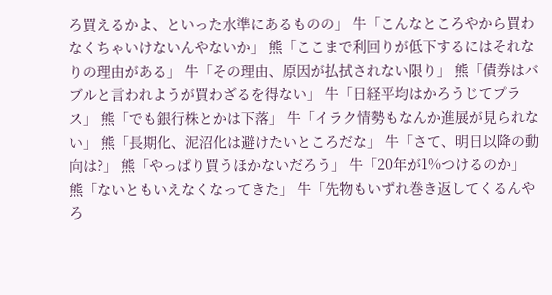ろ買えるかよ、といった水準にあるものの」 牛「こんなところやから買わなくちゃいけないんやないか」 熊「ここまで利回りが低下するにはそれなりの理由がある」 牛「その理由、原因が払拭されない限り」 熊「債券はバブルと言われようが買わざるを得ない」 牛「日経平均はかろうじてプラス」 熊「でも銀行株とかは下落」 牛「イラク情勢もなんか進展が見られない」 熊「長期化、泥沼化は避けたいところだな」 牛「さて、明日以降の動向は?」 熊「やっぱり買うほかないだろう」 牛「20年が1%つけるのか」 熊「ないともいえなくなってきた」 牛「先物もいずれ巻き返してくるんやろ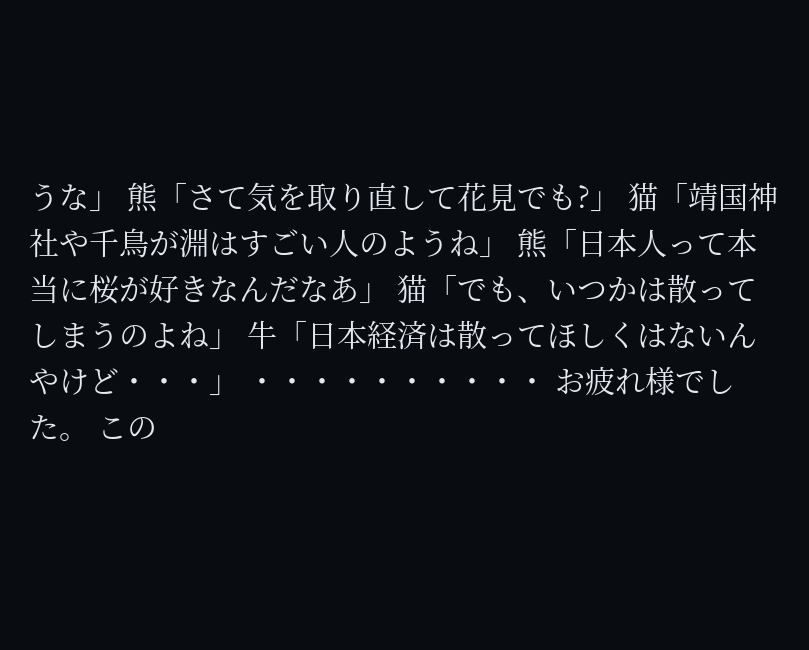うな」 熊「さて気を取り直して花見でも?」 猫「靖国神社や千鳥が淵はすごい人のようね」 熊「日本人って本当に桜が好きなんだなあ」 猫「でも、いつかは散ってしまうのよね」 牛「日本経済は散ってほしくはないんやけど・・・」 ・・・・・・・・・・ お疲れ様でした。 この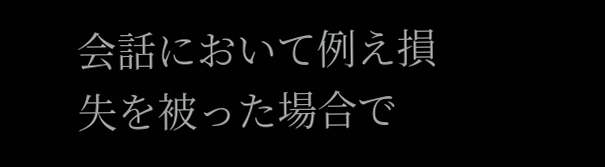会話において例え損失を被った場合で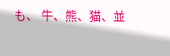も、 牛、熊、猫、並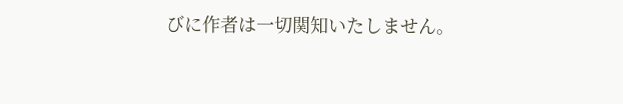びに作者は一切関知いたしません。